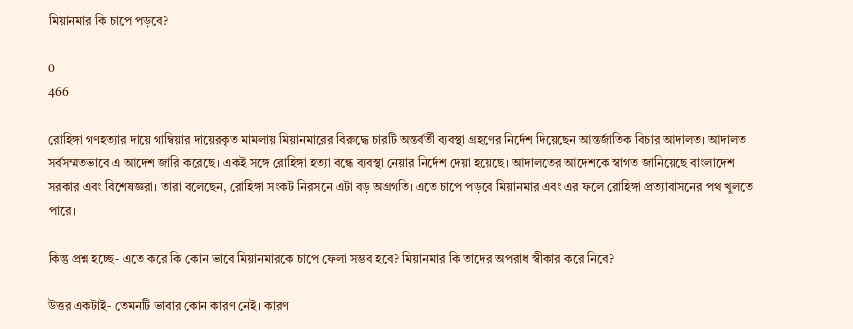মিয়ানমার কি চাপে পড়বে?

0
466

রোহিঙ্গা গণহত্যার দায়ে গাম্বিয়ার দায়েরকৃত মামলায় মিয়ানমারের বিরুদ্ধে চারটি অন্তর্বর্তী ব্যবস্থা গ্রহণের নির্দেশ দিয়েছেন আন্তর্জাতিক বিচার আদালত। আদালত সর্বসম্মতভাবে এ আদেশ জারি করেছে। একই সঙ্গে রোহিঙ্গা হত্যা বন্ধে ব্যবস্থা নেয়ার নির্দেশ দেয়া হয়েছে। আদালতের আদেশকে স্বাগত জানিয়েছে বাংলাদেশ সরকার এবং বিশেষজ্ঞরা। তারা বলেছেন, রোহিঙ্গা সংকট নিরসনে এটা বড় অগ্রগতি। এতে চাপে পড়বে মিয়ানমার এবং এর ফলে রোহিঙ্গা প্রত্যাবাসনের পথ খুলতে পারে।

কিন্তু প্রশ্ন হচ্ছে- এতে করে কি কোন ভাবে মিয়ানমারকে চাপে ফেলা সম্ভব হবে? মিয়ানমার কি তাদের অপরাধ স্বীকার করে নিবে?

উত্তর একটাই- তেমনটি ভাবার কোন কারণ নেই। কারণ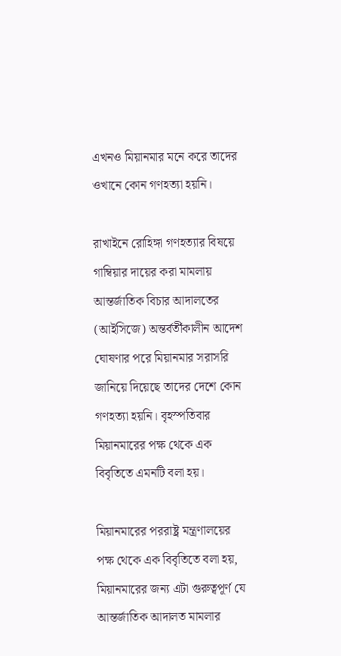এখনও মিয়ানমার মনে করে তাদের ওখানে কোন গণহত্যা হয়নি।

রাখাইনে রোহিঙ্গা গণহত্যার বিষয়ে গাম্বিয়ার দায়ের করা মামলায় আন্তর্জাতিক বিচার আদালতের (আইসিজে) অন্তর্বর্তীকালীন আদেশ ঘোষণার পরে মিয়ানমার সরাসরি জানিয়ে দিয়েছে তাদের দেশে কোন গণহত্যা হয়নি। বৃহস্পতিবার মিয়ানমারের পক্ষ থেকে এক বিবৃতিতে এমনটি বলা হয়।

মিয়ানমারের পররাষ্ট্র মন্ত্রণালয়ের পক্ষ থেকে এক বিবৃতিতে বলা হয়, মিয়ানমারের জন্য এটা গুরুত্বপূর্ণ যে আন্তর্জাতিক আদালত মামলার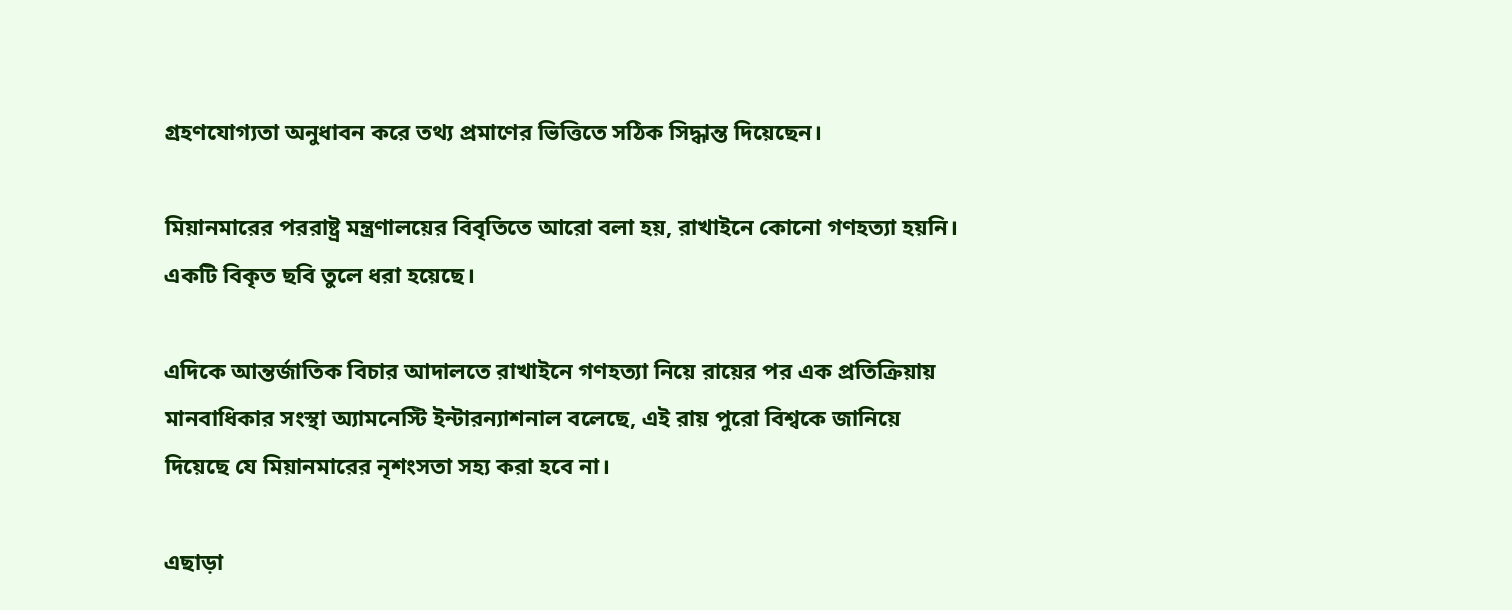গ্রহণযোগ্যতা অনুধাবন করে তথ্য প্রমাণের ভিত্তিতে সঠিক সিদ্ধান্ত দিয়েছেন।

মিয়ানমারের পররাষ্ট্র মন্ত্রণালয়ের বিবৃতিতে আরো বলা হয়, রাখাইনে কোনো গণহত্যা হয়নি। একটি বিকৃত ছবি তুলে ধরা হয়েছে।

এদিকে আন্তর্জাতিক বিচার আদালতে রাখাইনে গণহত্যা নিয়ে রায়ের পর এক প্রতিক্রিয়ায় মানবাধিকার সংস্থা অ্যামনেস্টি ইন্টারন্যাশনাল বলেছে, এই রায় পুরো বিশ্বকে জানিয়ে দিয়েছে যে মিয়ানমারের নৃশংসতা সহ্য করা হবে না।

এছাড়া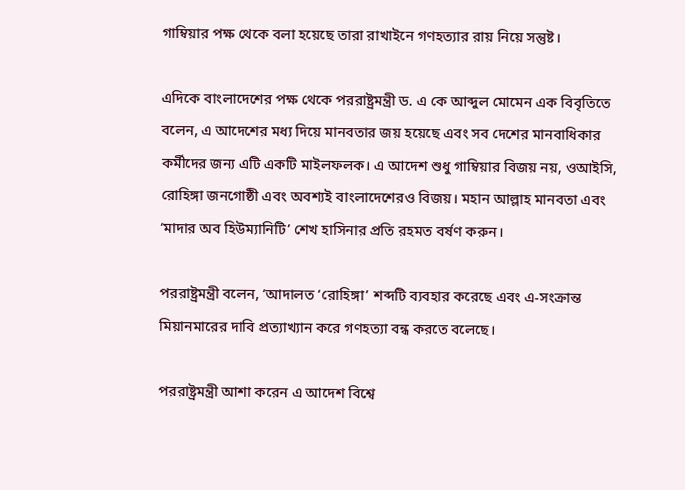গাম্বিয়ার পক্ষ থেকে বলা হয়েছে তারা রাখাইনে গণহত্যার রায় নিয়ে সন্তুষ্ট।

এদিকে বাংলাদেশের পক্ষ থেকে পররাষ্ট্রমন্ত্রী ড. এ কে আব্দুল মোমেন এক বিবৃতিতে বলেন, এ আদেশের মধ্য দিয়ে মানবতার জয় হয়েছে এবং সব দেশের মানবাধিকার কর্মীদের জন্য এটি একটি মাইলফলক। এ আদেশ শুধু গাম্বিয়ার বিজয় নয়, ওআইসি, রোহিঙ্গা জনগোষ্ঠী এবং অবশ্যই বাংলাদেশেরও বিজয়। মহান আল্লাহ মানবতা এবং ‘মাদার অব হিউম্যানিটি’ শেখ হাসিনার প্রতি রহমত বর্ষণ করুন।

পররাষ্ট্রমন্ত্রী বলেন, ‘আদালত ‘রোহিঙ্গা’ শব্দটি ব্যবহার করেছে এবং এ-সংক্রান্ত মিয়ানমারের দাবি প্রত্যাখ্যান করে গণহত্যা বন্ধ করতে বলেছে।

পররাষ্ট্রমন্ত্রী আশা করেন এ আদেশ বিশ্বে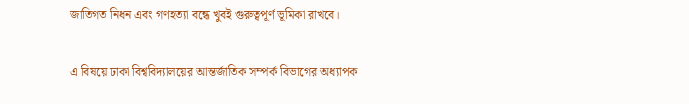জাতিগত নিধন এবং গণহত্যা বন্ধে খুবই গুরুত্বপূর্ণ ভূমিকা রাখবে।

এ বিষয়ে ঢাকা বিশ্ববিদ্যালয়ের আন্তর্জাতিক সম্পর্ক বিভাগের অধ্যাপক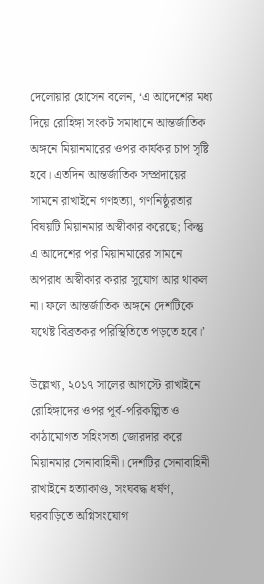দেলোয়ার হোসেন বলেন, ‘এ আদেশের মধ্য দিয়ে রোহিঙ্গা সংকট সমাধানে আন্তর্জাতিক অঙ্গনে মিয়ানমারের ওপর কার্যকর চাপ সৃষ্টি হবে। এতদিন আন্তর্জাতিক সম্প্রদায়ের সামনে রাখাইনে গণহত্যা, গণনিষ্ঠুরতার বিষয়টি মিয়ানমার অস্বীকার করেছে; কিন্তু এ আদেশের পর মিয়ানমারের সামনে অপরাধ অস্বীকার করার সুযোগ আর থাকল না। ফলে আন্তর্জাতিক অঙ্গনে দেশটিকে যথেষ্ট বিব্রতকর পরিস্থিতিতে পড়তে হবে।’

উল্লেখ্য, ২০১৭ সালের আগস্টে রাখাইনে রোহিঙ্গাদের ওপর পূর্ব-পরিকল্পিত ও কাঠামোগত সহিংসতা জোরদার করে মিয়ানমার সেনাবাহিনী। দেশটির সেনাবাহিনী রাখাইনে হত্যাকাণ্ড, সংঘবদ্ধ ধর্ষণ, ঘরবাড়িতে অগ্নিসংযোগ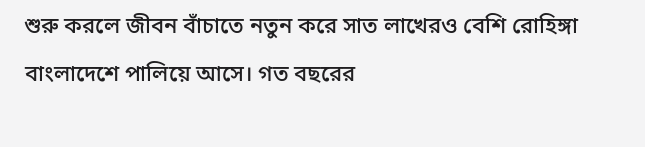শুরু করলে জীবন বাঁচাতে নতুন করে সাত লাখেরও বেশি রোহিঙ্গা বাংলাদেশে পালিয়ে আসে। গত বছরের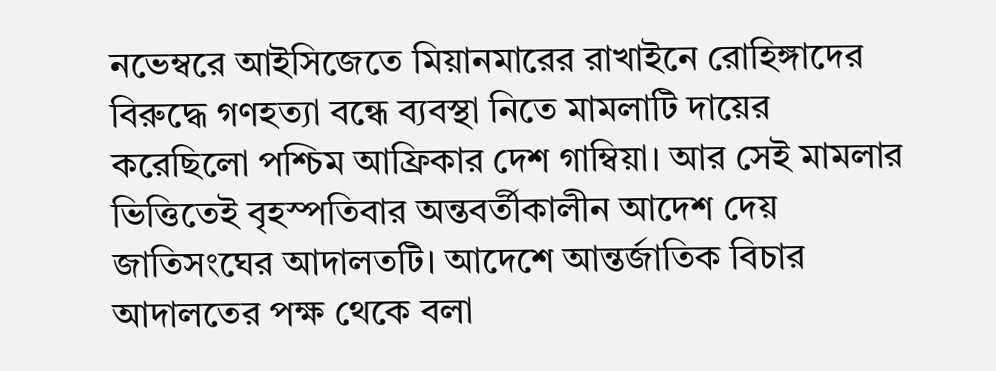নভেম্বরে আইসিজেতে মিয়ানমারের রাখাইনে রোহিঙ্গাদের বিরুদ্ধে গণহত্যা বন্ধে ব্যবস্থা নিতে মামলাটি দায়ের করেছিলো পশ্চিম আফ্রিকার দেশ গাম্বিয়া। আর সেই মামলার ভিত্তিতেই বৃহস্পতিবার অন্তবর্তীকালীন আদেশ দেয় জাতিসংঘের আদালতটি। আদেশে আন্তর্জাতিক বিচার আদালতের পক্ষ থেকে বলা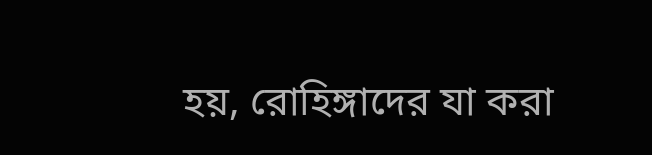হয়, রোহিঙ্গাদের যা করা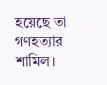হয়েছে তা গণহত্যার শামিল।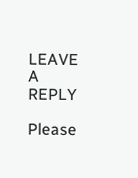LEAVE A REPLY

Please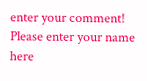enter your comment!
Please enter your name here